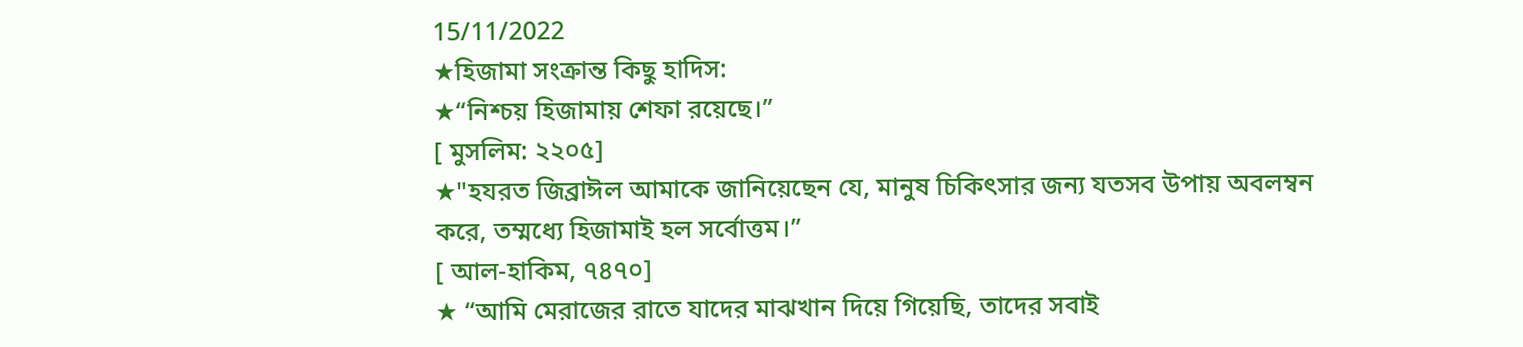15/11/2022
★হিজামা সংক্রান্ত কিছু হাদিস:
★“নিশ্চয় হিজামায় শেফা রয়েছে।”
[ মুসলিম: ২২০৫]
★"হযরত জিব্রাঈল আমাকে জানিয়েছেন যে, মানুষ চিকিৎসার জন্য যতসব উপায় অবলম্বন করে, তম্মধ্যে হিজামাই হল সর্বোত্তম।”
[ আল-হাকিম, ৭৪৭০]
★ “আমি মেরাজের রাতে যাদের মাঝখান দিয়ে গিয়েছি, তাদের সবাই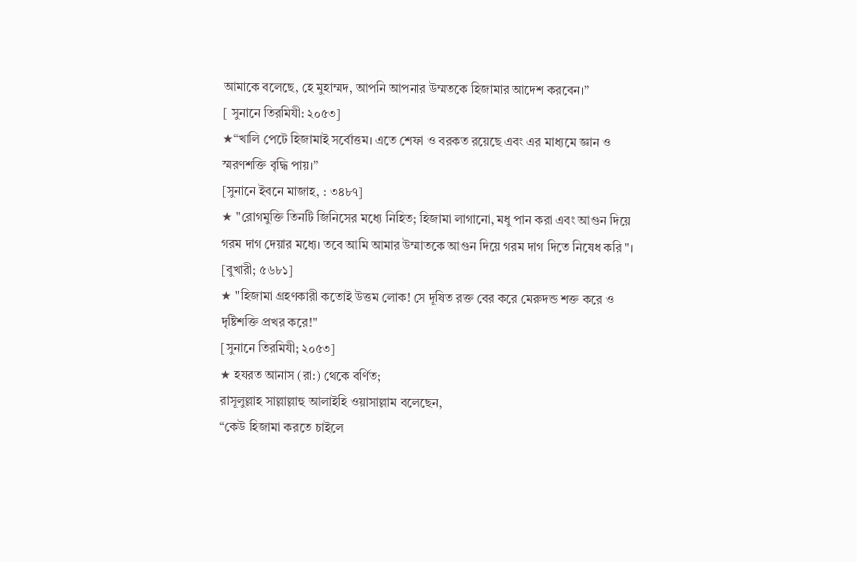আমাকে বলেছে, হে মুহাম্মদ, আপনি আপনার উম্মতকে হিজামার আদেশ করবেন।”
[ সুনানে তিরমিযী: ২০৫৩]
★“খালি পেটে হিজামাই সর্বোত্তম। এতে শেফা ও বরকত রয়েছে এবং এর মাধ্যমে জ্ঞান ও স্মরণশক্তি বৃদ্ধি পায়।”
[সুনানে ইবনে মাজাহ, : ৩৪৮৭]
★ "রোগমুক্তি তিনটি জিনিসের মধ্যে নিহিত; হিজামা লাগানো, মধু পান করা এবং আগুন দিয়ে গরম দাগ দেয়ার মধ্যে। তবে আমি আমার উম্মাতকে আগুন দিয়ে গরম দাগ দিতে নিষেধ করি"।
[বুখারী; ৫৬৮১]
★ "হিজামা গ্রহণকারী কতোই উত্তম লোক! সে দূষিত রক্ত বের করে মেরুদন্ড শক্ত করে ও দৃষ্টিশক্তি প্রখর করে!"
[সুনানে তিরমিযী; ২০৫৩]
★ হযরত আনাস (রা:) থেকে বর্ণিত;
রাসূলুল্লাহ সাল্লাল্লাহু আলাইহি ওয়াসাল্লাম বলেছেন,
“কেউ হিজামা করতে চাইলে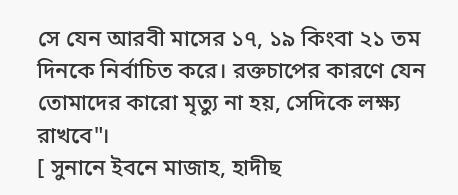সে যেন আরবী মাসের ১৭, ১৯ কিংবা ২১ তম দিনকে নির্বাচিত করে। রক্তচাপের কারণে যেন তোমাদের কারো মৃত্যু না হয়, সেদিকে লক্ষ্য রাখবে"।
[ সুনানে ইবনে মাজাহ, হাদীছ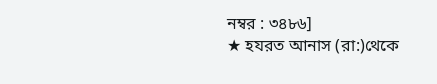নম্বর : ৩৪৮৬]
★ হযরত আনাস (রা:)থেকে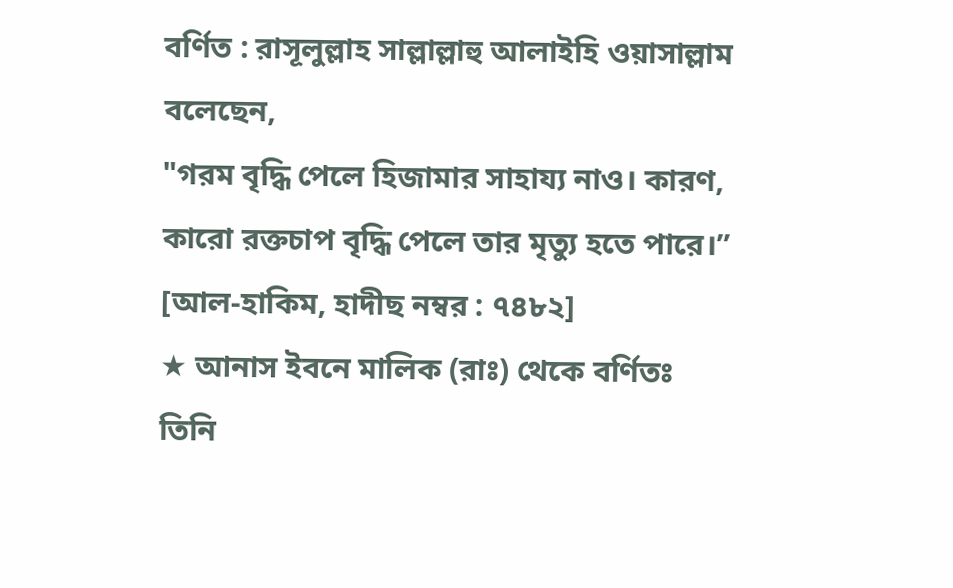বর্ণিত : রাসূলুল্লাহ সাল্লাল্লাহু আলাইহি ওয়াসাল্লাম বলেছেন,
"গরম বৃদ্ধি পেলে হিজামার সাহায্য নাও। কারণ, কারো রক্তচাপ বৃদ্ধি পেলে তার মৃত্যু হতে পারে।”
[আল-হাকিম, হাদীছ নম্বর : ৭৪৮২]
★ আনাস ইবনে মালিক (রাঃ) থেকে বর্ণিতঃ
তিনি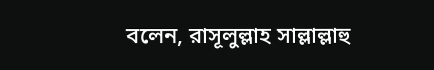বলেন, রাসূলুল্লাহ সাল্লাল্লাহু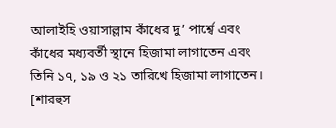আলাইহি ওয়াসাল্লাম কাঁধের দু’ পার্শ্বে এবং কাঁধের মধ্যবর্তী স্থানে হিজামা লাগাতেন এবং তিনি ১৭, ১৯ ও ২১ তারিখে হিজামা লাগাতেন।
[শারহুস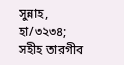সুন্নাহ, হা/৩২৩৪; সহীহ তারগীব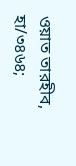ওয়াত তারহীব, হা/৩৪৬৪;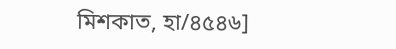মিশকাত, হা/৪৫৪৬]